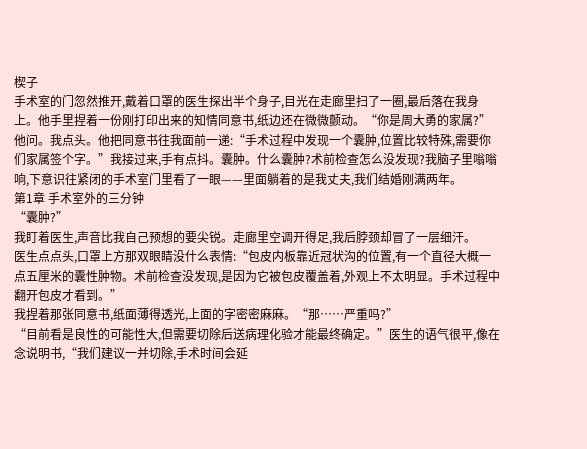楔子
手术室的门忽然推开,戴着口罩的医生探出半个身子,目光在走廊里扫了一圈,最后落在我身上。他手里捏着一份刚打印出来的知情同意书,纸边还在微微颤动。“你是周大勇的家属?”他问。我点头。他把同意书往我面前一递:“手术过程中发现一个囊肿,位置比较特殊,需要你们家属签个字。”我接过来,手有点抖。囊肿。什么囊肿?术前检查怎么没发现?我脑子里嗡嗡响,下意识往紧闭的手术室门里看了一眼——里面躺着的是我丈夫,我们结婚刚满两年。
第1章 手术室外的三分钟
“囊肿?”
我盯着医生,声音比我自己预想的要尖锐。走廊里空调开得足,我后脖颈却冒了一层细汗。
医生点点头,口罩上方那双眼睛没什么表情:“包皮内板靠近冠状沟的位置,有一个直径大概一点五厘米的囊性肿物。术前检查没发现,是因为它被包皮覆盖着,外观上不太明显。手术过程中翻开包皮才看到。”
我捏着那张同意书,纸面薄得透光,上面的字密密麻麻。“那……严重吗?”
“目前看是良性的可能性大,但需要切除后送病理化验才能最终确定。”医生的语气很平,像在念说明书,“我们建议一并切除,手术时间会延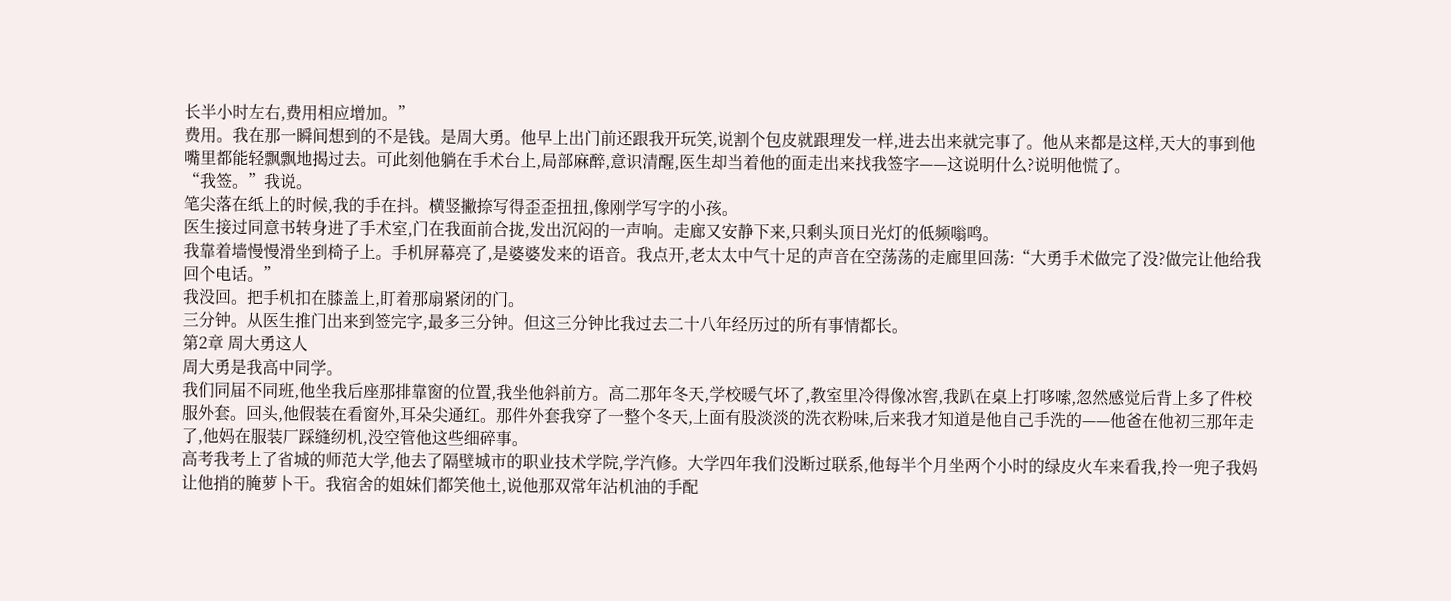长半小时左右,费用相应增加。”
费用。我在那一瞬间想到的不是钱。是周大勇。他早上出门前还跟我开玩笑,说割个包皮就跟理发一样,进去出来就完事了。他从来都是这样,天大的事到他嘴里都能轻飘飘地揭过去。可此刻他躺在手术台上,局部麻醉,意识清醒,医生却当着他的面走出来找我签字——这说明什么?说明他慌了。
“我签。”我说。
笔尖落在纸上的时候,我的手在抖。横竖撇捺写得歪歪扭扭,像刚学写字的小孩。
医生接过同意书转身进了手术室,门在我面前合拢,发出沉闷的一声响。走廊又安静下来,只剩头顶日光灯的低频嗡鸣。
我靠着墙慢慢滑坐到椅子上。手机屏幕亮了,是婆婆发来的语音。我点开,老太太中气十足的声音在空荡荡的走廊里回荡:“大勇手术做完了没?做完让他给我回个电话。”
我没回。把手机扣在膝盖上,盯着那扇紧闭的门。
三分钟。从医生推门出来到签完字,最多三分钟。但这三分钟比我过去二十八年经历过的所有事情都长。
第2章 周大勇这人
周大勇是我高中同学。
我们同届不同班,他坐我后座那排靠窗的位置,我坐他斜前方。高二那年冬天,学校暖气坏了,教室里冷得像冰窖,我趴在桌上打哆嗦,忽然感觉后背上多了件校服外套。回头,他假装在看窗外,耳朵尖通红。那件外套我穿了一整个冬天,上面有股淡淡的洗衣粉味,后来我才知道是他自己手洗的——他爸在他初三那年走了,他妈在服装厂踩缝纫机,没空管他这些细碎事。
高考我考上了省城的师范大学,他去了隔壁城市的职业技术学院,学汽修。大学四年我们没断过联系,他每半个月坐两个小时的绿皮火车来看我,拎一兜子我妈让他捎的腌萝卜干。我宿舍的姐妹们都笑他土,说他那双常年沾机油的手配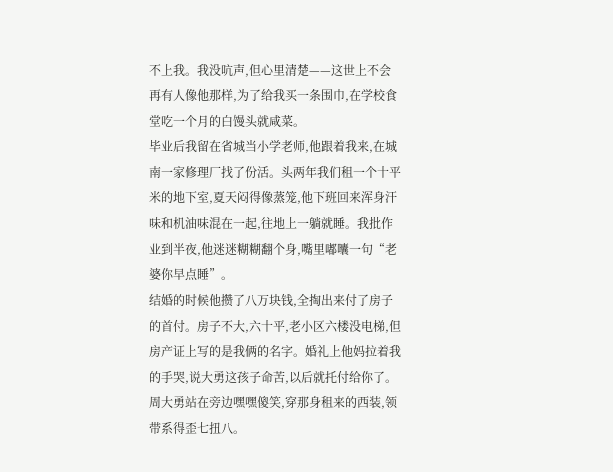不上我。我没吭声,但心里清楚——这世上不会再有人像他那样,为了给我买一条围巾,在学校食堂吃一个月的白馒头就咸菜。
毕业后我留在省城当小学老师,他跟着我来,在城南一家修理厂找了份活。头两年我们租一个十平米的地下室,夏天闷得像蒸笼,他下班回来浑身汗味和机油味混在一起,往地上一躺就睡。我批作业到半夜,他迷迷糊糊翻个身,嘴里嘟囔一句“老婆你早点睡”。
结婚的时候他攒了八万块钱,全掏出来付了房子的首付。房子不大,六十平,老小区六楼没电梯,但房产证上写的是我俩的名字。婚礼上他妈拉着我的手哭,说大勇这孩子命苦,以后就托付给你了。周大勇站在旁边嘿嘿傻笑,穿那身租来的西装,领带系得歪七扭八。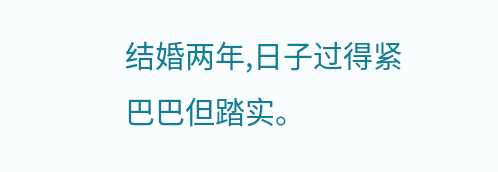结婚两年,日子过得紧巴巴但踏实。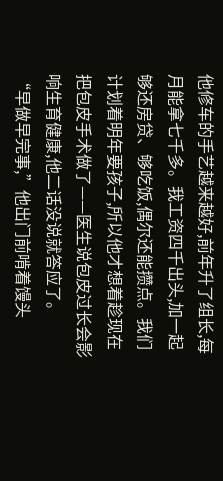他修车的手艺越来越好,前年升了组长,每月能拿七千多。我工资四千出头,加一起够还房贷、够吃饭,偶尔还能攒点。我们计划着明年要孩子,所以他才想着趁现在把包皮手术做了——医生说包皮过长会影响生育健康,他二话没说就答应了。
“早做早完事,”他出门前啃着馒头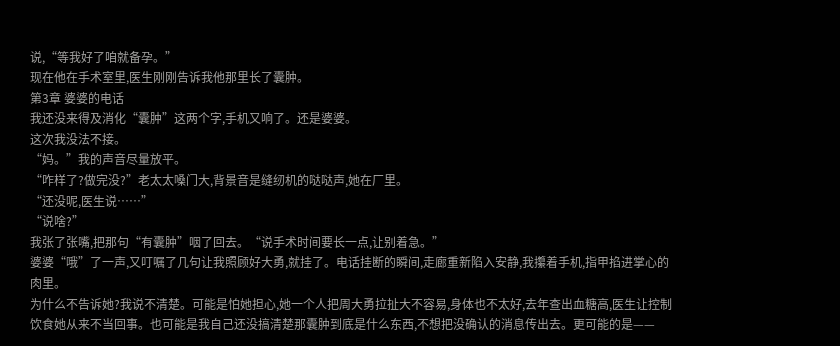说,“等我好了咱就备孕。”
现在他在手术室里,医生刚刚告诉我他那里长了囊肿。
第3章 婆婆的电话
我还没来得及消化“囊肿”这两个字,手机又响了。还是婆婆。
这次我没法不接。
“妈。”我的声音尽量放平。
“咋样了?做完没?”老太太嗓门大,背景音是缝纫机的哒哒声,她在厂里。
“还没呢,医生说……”
“说啥?”
我张了张嘴,把那句“有囊肿”咽了回去。“说手术时间要长一点,让别着急。”
婆婆“哦”了一声,又叮嘱了几句让我照顾好大勇,就挂了。电话挂断的瞬间,走廊重新陷入安静,我攥着手机,指甲掐进掌心的肉里。
为什么不告诉她?我说不清楚。可能是怕她担心,她一个人把周大勇拉扯大不容易,身体也不太好,去年查出血糖高,医生让控制饮食她从来不当回事。也可能是我自己还没搞清楚那囊肿到底是什么东西,不想把没确认的消息传出去。更可能的是——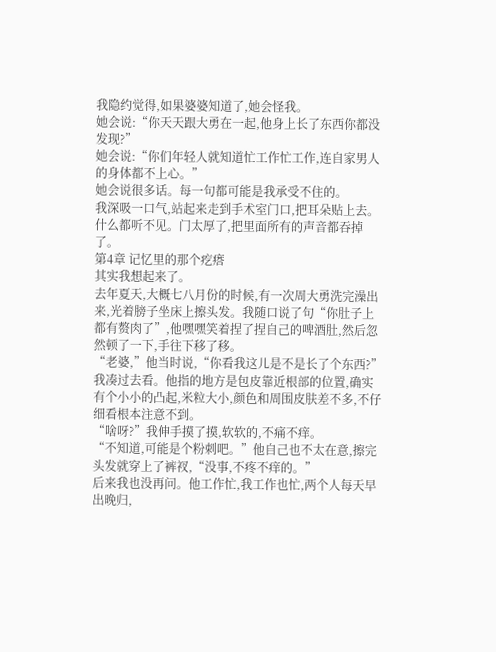我隐约觉得,如果婆婆知道了,她会怪我。
她会说:“你天天跟大勇在一起,他身上长了东西你都没发现?”
她会说:“你们年轻人就知道忙工作忙工作,连自家男人的身体都不上心。”
她会说很多话。每一句都可能是我承受不住的。
我深吸一口气,站起来走到手术室门口,把耳朵贴上去。什么都听不见。门太厚了,把里面所有的声音都吞掉了。
第4章 记忆里的那个疙瘩
其实我想起来了。
去年夏天,大概七八月份的时候,有一次周大勇洗完澡出来,光着膀子坐床上擦头发。我随口说了句“你肚子上都有赘肉了”,他嘿嘿笑着捏了捏自己的啤酒肚,然后忽然顿了一下,手往下移了移。
“老婆,”他当时说,“你看我这儿是不是长了个东西?”
我凑过去看。他指的地方是包皮靠近根部的位置,确实有个小小的凸起,米粒大小,颜色和周围皮肤差不多,不仔细看根本注意不到。
“啥呀?”我伸手摸了摸,软软的,不痛不痒。
“不知道,可能是个粉刺吧。”他自己也不太在意,擦完头发就穿上了裤衩,“没事,不疼不痒的。”
后来我也没再问。他工作忙,我工作也忙,两个人每天早出晚归,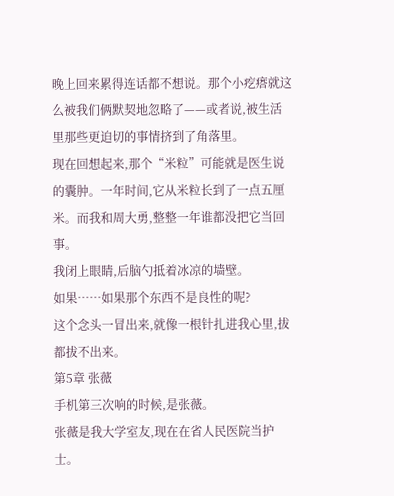晚上回来累得连话都不想说。那个小疙瘩就这么被我们俩默契地忽略了——或者说,被生活里那些更迫切的事情挤到了角落里。
现在回想起来,那个“米粒”可能就是医生说的囊肿。一年时间,它从米粒长到了一点五厘米。而我和周大勇,整整一年谁都没把它当回事。
我闭上眼睛,后脑勺抵着冰凉的墙壁。
如果……如果那个东西不是良性的呢?
这个念头一冒出来,就像一根针扎进我心里,拔都拔不出来。
第5章 张薇
手机第三次响的时候,是张薇。
张薇是我大学室友,现在在省人民医院当护士。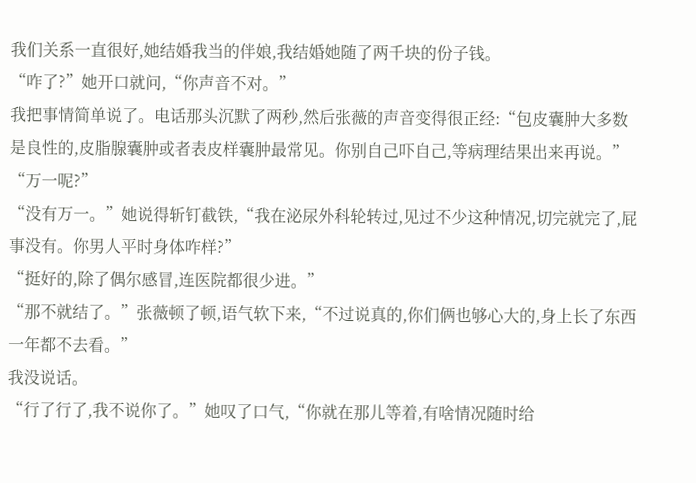我们关系一直很好,她结婚我当的伴娘,我结婚她随了两千块的份子钱。
“咋了?”她开口就问,“你声音不对。”
我把事情简单说了。电话那头沉默了两秒,然后张薇的声音变得很正经:“包皮囊肿大多数是良性的,皮脂腺囊肿或者表皮样囊肿最常见。你别自己吓自己,等病理结果出来再说。”
“万一呢?”
“没有万一。”她说得斩钉截铁,“我在泌尿外科轮转过,见过不少这种情况,切完就完了,屁事没有。你男人平时身体咋样?”
“挺好的,除了偶尔感冒,连医院都很少进。”
“那不就结了。”张薇顿了顿,语气软下来,“不过说真的,你们俩也够心大的,身上长了东西一年都不去看。”
我没说话。
“行了行了,我不说你了。”她叹了口气,“你就在那儿等着,有啥情况随时给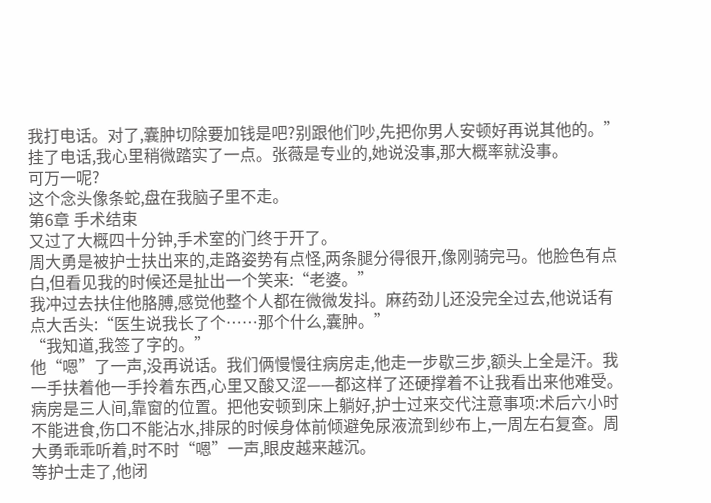我打电话。对了,囊肿切除要加钱是吧?别跟他们吵,先把你男人安顿好再说其他的。”
挂了电话,我心里稍微踏实了一点。张薇是专业的,她说没事,那大概率就没事。
可万一呢?
这个念头像条蛇,盘在我脑子里不走。
第6章 手术结束
又过了大概四十分钟,手术室的门终于开了。
周大勇是被护士扶出来的,走路姿势有点怪,两条腿分得很开,像刚骑完马。他脸色有点白,但看见我的时候还是扯出一个笑来:“老婆。”
我冲过去扶住他胳膊,感觉他整个人都在微微发抖。麻药劲儿还没完全过去,他说话有点大舌头:“医生说我长了个……那个什么,囊肿。”
“我知道,我签了字的。”
他“嗯”了一声,没再说话。我们俩慢慢往病房走,他走一步歇三步,额头上全是汗。我一手扶着他一手拎着东西,心里又酸又涩——都这样了还硬撑着不让我看出来他难受。
病房是三人间,靠窗的位置。把他安顿到床上躺好,护士过来交代注意事项:术后六小时不能进食,伤口不能沾水,排尿的时候身体前倾避免尿液流到纱布上,一周左右复查。周大勇乖乖听着,时不时“嗯”一声,眼皮越来越沉。
等护士走了,他闭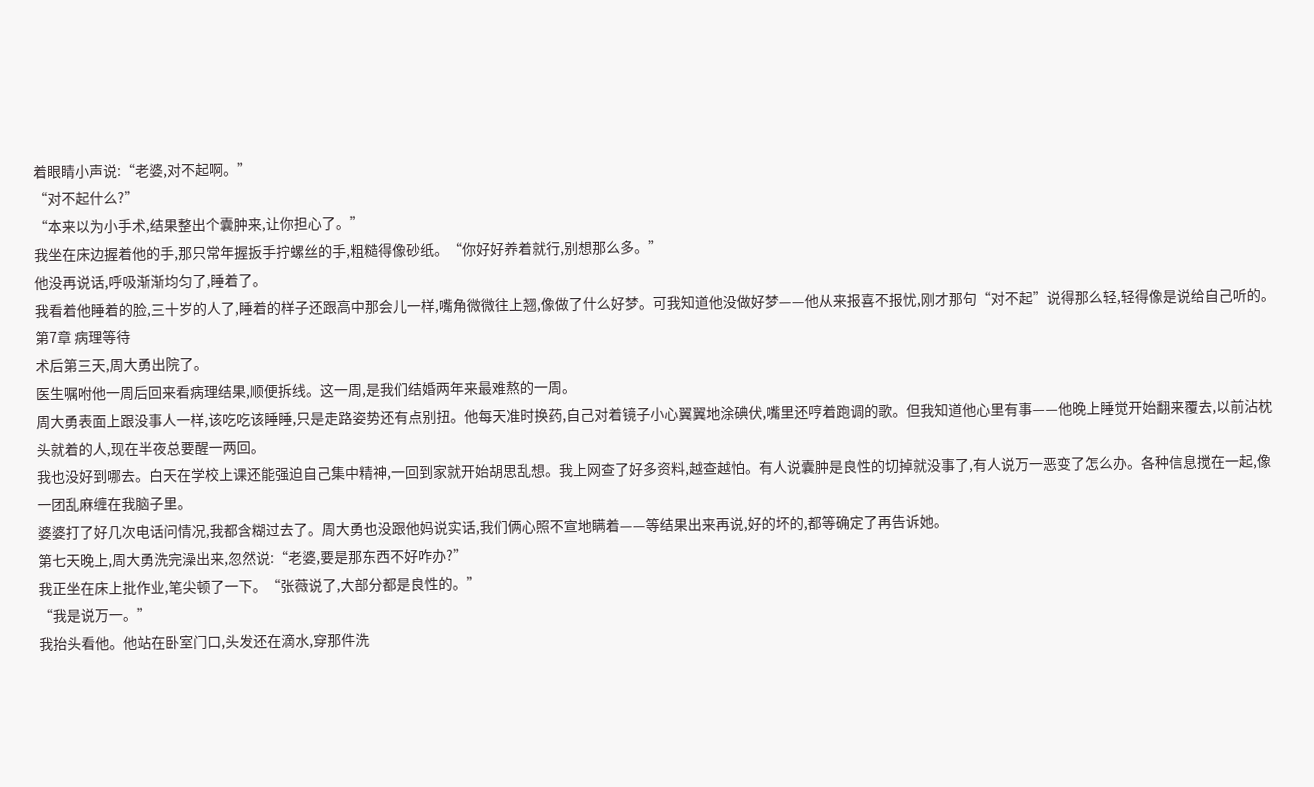着眼睛小声说:“老婆,对不起啊。”
“对不起什么?”
“本来以为小手术,结果整出个囊肿来,让你担心了。”
我坐在床边握着他的手,那只常年握扳手拧螺丝的手,粗糙得像砂纸。“你好好养着就行,别想那么多。”
他没再说话,呼吸渐渐均匀了,睡着了。
我看着他睡着的脸,三十岁的人了,睡着的样子还跟高中那会儿一样,嘴角微微往上翘,像做了什么好梦。可我知道他没做好梦——他从来报喜不报忧,刚才那句“对不起”说得那么轻,轻得像是说给自己听的。
第7章 病理等待
术后第三天,周大勇出院了。
医生嘱咐他一周后回来看病理结果,顺便拆线。这一周,是我们结婚两年来最难熬的一周。
周大勇表面上跟没事人一样,该吃吃该睡睡,只是走路姿势还有点别扭。他每天准时换药,自己对着镜子小心翼翼地涂碘伏,嘴里还哼着跑调的歌。但我知道他心里有事——他晚上睡觉开始翻来覆去,以前沾枕头就着的人,现在半夜总要醒一两回。
我也没好到哪去。白天在学校上课还能强迫自己集中精神,一回到家就开始胡思乱想。我上网查了好多资料,越查越怕。有人说囊肿是良性的切掉就没事了,有人说万一恶变了怎么办。各种信息搅在一起,像一团乱麻缠在我脑子里。
婆婆打了好几次电话问情况,我都含糊过去了。周大勇也没跟他妈说实话,我们俩心照不宣地瞒着——等结果出来再说,好的坏的,都等确定了再告诉她。
第七天晚上,周大勇洗完澡出来,忽然说:“老婆,要是那东西不好咋办?”
我正坐在床上批作业,笔尖顿了一下。“张薇说了,大部分都是良性的。”
“我是说万一。”
我抬头看他。他站在卧室门口,头发还在滴水,穿那件洗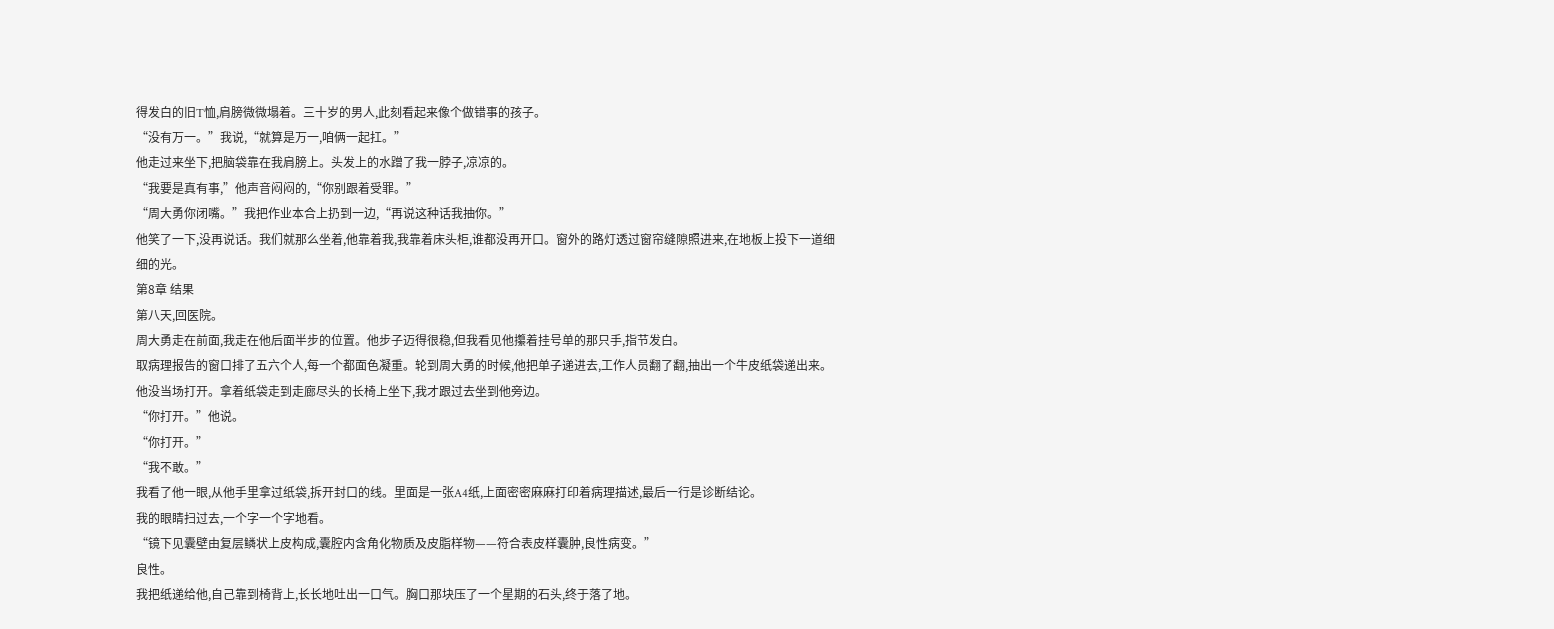得发白的旧T恤,肩膀微微塌着。三十岁的男人,此刻看起来像个做错事的孩子。
“没有万一。”我说,“就算是万一,咱俩一起扛。”
他走过来坐下,把脑袋靠在我肩膀上。头发上的水蹭了我一脖子,凉凉的。
“我要是真有事,”他声音闷闷的,“你别跟着受罪。”
“周大勇你闭嘴。”我把作业本合上扔到一边,“再说这种话我抽你。”
他笑了一下,没再说话。我们就那么坐着,他靠着我,我靠着床头柜,谁都没再开口。窗外的路灯透过窗帘缝隙照进来,在地板上投下一道细细的光。
第8章 结果
第八天,回医院。
周大勇走在前面,我走在他后面半步的位置。他步子迈得很稳,但我看见他攥着挂号单的那只手,指节发白。
取病理报告的窗口排了五六个人,每一个都面色凝重。轮到周大勇的时候,他把单子递进去,工作人员翻了翻,抽出一个牛皮纸袋递出来。
他没当场打开。拿着纸袋走到走廊尽头的长椅上坐下,我才跟过去坐到他旁边。
“你打开。”他说。
“你打开。”
“我不敢。”
我看了他一眼,从他手里拿过纸袋,拆开封口的线。里面是一张A4纸,上面密密麻麻打印着病理描述,最后一行是诊断结论。
我的眼睛扫过去,一个字一个字地看。
“镜下见囊壁由复层鳞状上皮构成,囊腔内含角化物质及皮脂样物——符合表皮样囊肿,良性病变。”
良性。
我把纸递给他,自己靠到椅背上,长长地吐出一口气。胸口那块压了一个星期的石头,终于落了地。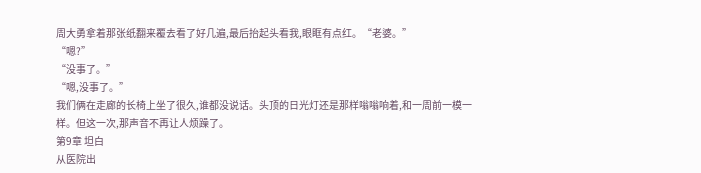周大勇拿着那张纸翻来覆去看了好几遍,最后抬起头看我,眼眶有点红。“老婆。”
“嗯?”
“没事了。”
“嗯,没事了。”
我们俩在走廊的长椅上坐了很久,谁都没说话。头顶的日光灯还是那样嗡嗡响着,和一周前一模一样。但这一次,那声音不再让人烦躁了。
第9章 坦白
从医院出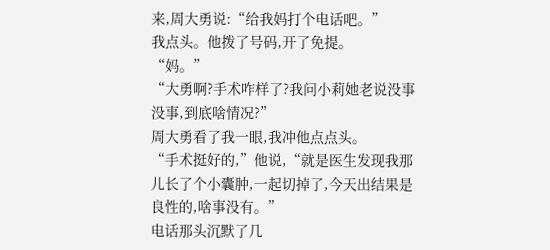来,周大勇说:“给我妈打个电话吧。”
我点头。他拨了号码,开了免提。
“妈。”
“大勇啊?手术咋样了?我问小莉她老说没事没事,到底啥情况?”
周大勇看了我一眼,我冲他点点头。
“手术挺好的,”他说,“就是医生发现我那儿长了个小囊肿,一起切掉了,今天出结果是良性的,啥事没有。”
电话那头沉默了几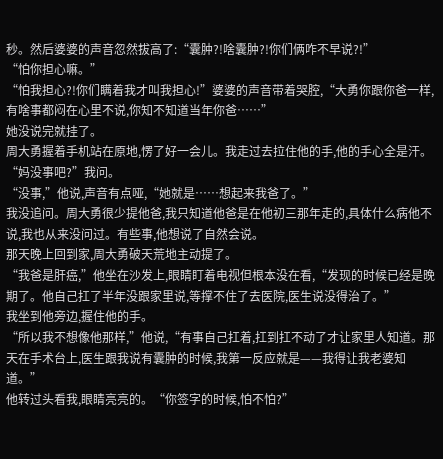秒。然后婆婆的声音忽然拔高了:“囊肿?!啥囊肿?!你们俩咋不早说?!”
“怕你担心嘛。”
“怕我担心?!你们瞒着我才叫我担心!”婆婆的声音带着哭腔,“大勇你跟你爸一样,有啥事都闷在心里不说,你知不知道当年你爸……”
她没说完就挂了。
周大勇握着手机站在原地,愣了好一会儿。我走过去拉住他的手,他的手心全是汗。
“妈没事吧?”我问。
“没事,”他说,声音有点哑,“她就是……想起来我爸了。”
我没追问。周大勇很少提他爸,我只知道他爸是在他初三那年走的,具体什么病他不说,我也从来没问过。有些事,他想说了自然会说。
那天晚上回到家,周大勇破天荒地主动提了。
“我爸是肝癌,”他坐在沙发上,眼睛盯着电视但根本没在看,“发现的时候已经是晚期了。他自己扛了半年没跟家里说,等撑不住了去医院,医生说没得治了。”
我坐到他旁边,握住他的手。
“所以我不想像他那样,”他说,“有事自己扛着,扛到扛不动了才让家里人知道。那天在手术台上,医生跟我说有囊肿的时候,我第一反应就是——我得让我老婆知道。”
他转过头看我,眼睛亮亮的。“你签字的时候,怕不怕?”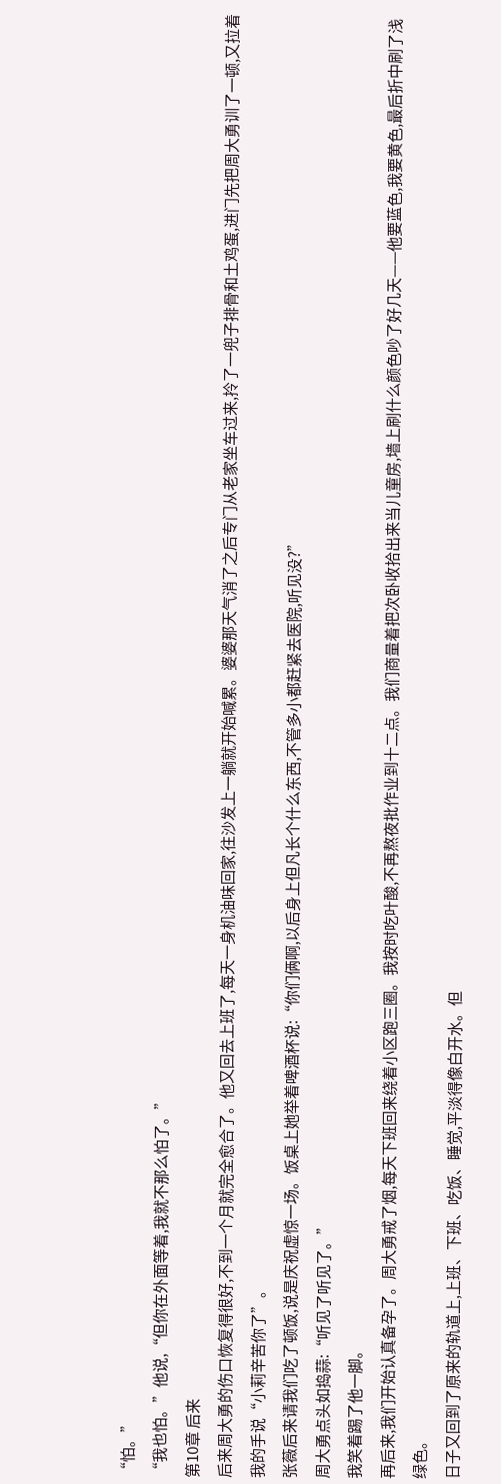“怕。”
“我也怕。”他说,“但你在外面等着,我就不那么怕了。”
第10章 后来
后来周大勇的伤口恢复得很好,不到一个月就完全愈合了。他又回去上班了,每天一身机油味回家,往沙发上一躺就开始喊累。婆婆那天气消了之后专门从老家坐车过来,拎了一兜子排骨和土鸡蛋,进门先把周大勇训了一顿,又拉着我的手说“小莉辛苦你了”。
张薇后来请我们吃了顿饭,说是庆祝虚惊一场。饭桌上她举着啤酒杯说:“你们俩啊,以后身上但凡长个什么东西,不管多小都赶紧去医院,听见没?”
周大勇点头如捣蒜:“听见了听见了。”
我笑着踢了他一脚。
再后来,我们开始认真备孕了。周大勇戒了烟,每天下班回来绕着小区跑三圈。我按时吃叶酸,不再熬夜批作业到十二点。我们商量着把次卧收拾出来当儿童房,墙上刷什么颜色吵了好几天——他要蓝色,我要黄色,最后折中刷了浅绿色。
日子又回到了原来的轨道上,上班、下班、吃饭、睡觉,平淡得像白开水。但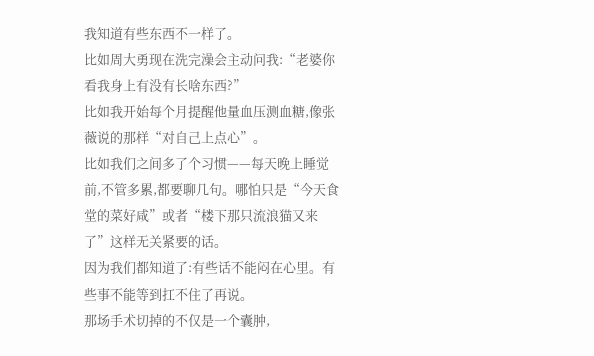我知道有些东西不一样了。
比如周大勇现在洗完澡会主动问我:“老婆你看我身上有没有长啥东西?”
比如我开始每个月提醒他量血压测血糖,像张薇说的那样“对自己上点心”。
比如我们之间多了个习惯——每天晚上睡觉前,不管多累,都要聊几句。哪怕只是“今天食堂的菜好咸”或者“楼下那只流浪猫又来了”这样无关紧要的话。
因为我们都知道了:有些话不能闷在心里。有些事不能等到扛不住了再说。
那场手术切掉的不仅是一个囊肿,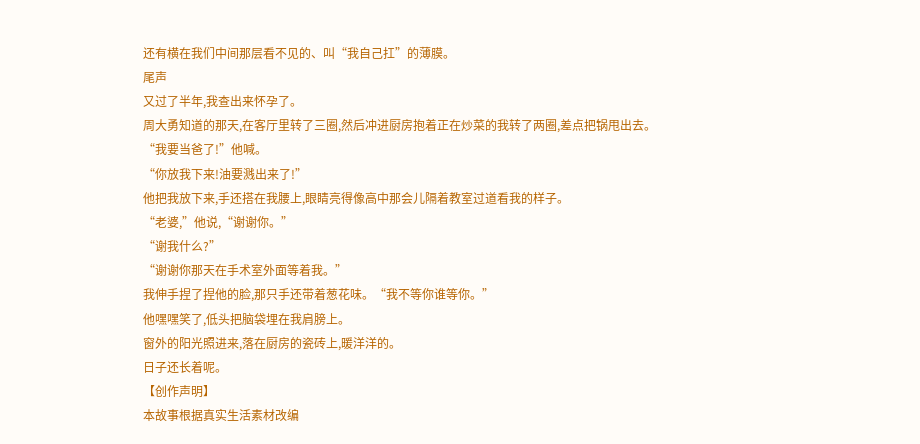还有横在我们中间那层看不见的、叫“我自己扛”的薄膜。
尾声
又过了半年,我查出来怀孕了。
周大勇知道的那天,在客厅里转了三圈,然后冲进厨房抱着正在炒菜的我转了两圈,差点把锅甩出去。
“我要当爸了!”他喊。
“你放我下来!油要溅出来了!”
他把我放下来,手还搭在我腰上,眼睛亮得像高中那会儿隔着教室过道看我的样子。
“老婆,”他说,“谢谢你。”
“谢我什么?”
“谢谢你那天在手术室外面等着我。”
我伸手捏了捏他的脸,那只手还带着葱花味。“我不等你谁等你。”
他嘿嘿笑了,低头把脑袋埋在我肩膀上。
窗外的阳光照进来,落在厨房的瓷砖上,暖洋洋的。
日子还长着呢。
【创作声明】
本故事根据真实生活素材改编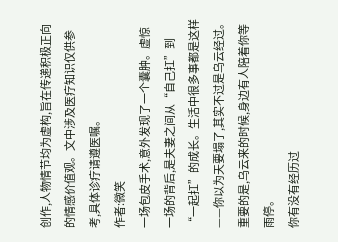创作,人物情节均为虚构,旨在传递积极正向的情感价值观。文中涉及医疗知识仅供参考,具体诊疗请遵医嘱。
作者:微笑
一场包皮手术,意外发现了一个囊肿。虚惊一场的背后,是夫妻之间从“自己扛”到“一起扛”的成长。生活中很多事都是这样——你以为天要塌了,其实不过是乌云经过。重要的是,乌云来的时候,身边有人陪着你等雨停。
你有没有经历过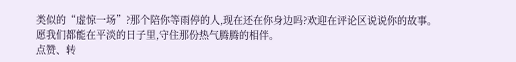类似的“虚惊一场”?那个陪你等雨停的人,现在还在你身边吗?欢迎在评论区说说你的故事。
愿我们都能在平淡的日子里,守住那份热气腾腾的相伴。
点赞、转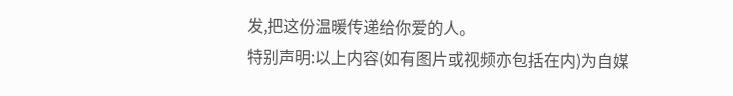发,把这份温暖传递给你爱的人。
特别声明:以上内容(如有图片或视频亦包括在内)为自媒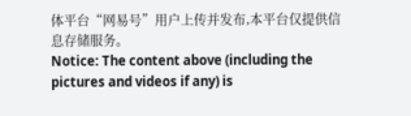体平台“网易号”用户上传并发布,本平台仅提供信息存储服务。
Notice: The content above (including the pictures and videos if any) is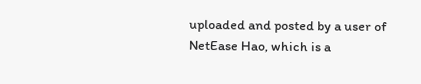uploaded and posted by a user of NetEase Hao, which is a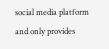social media platform and only provides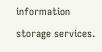information storage services.